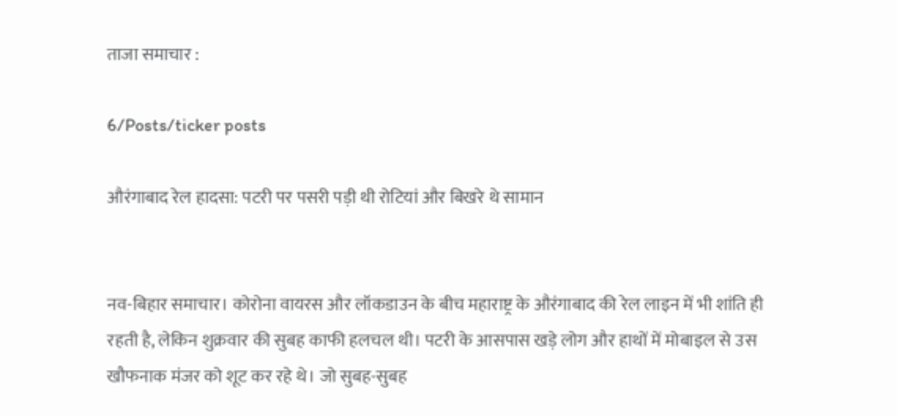ताजा समाचार :

6/Posts/ticker posts

औरंगाबाद रेल हादसा: पटरी पर पसरी पड़ी थी रोटियां और बिखरे थे सामान


नव-बिहार समाचार। कोरोना वायरस और लॉकडाउन के बीच महाराष्ट्र के औरंगाबाद की रेल लाइन में भी शांति ही रहती है, लेकिन शुक्रवार की सुबह काफी हलचल थी। पटरी के आसपास खड़े लोग और हाथों में मोबाइल से उस खौफनाक मंजर को शूट कर रहे थे। जो सुबह-सुबह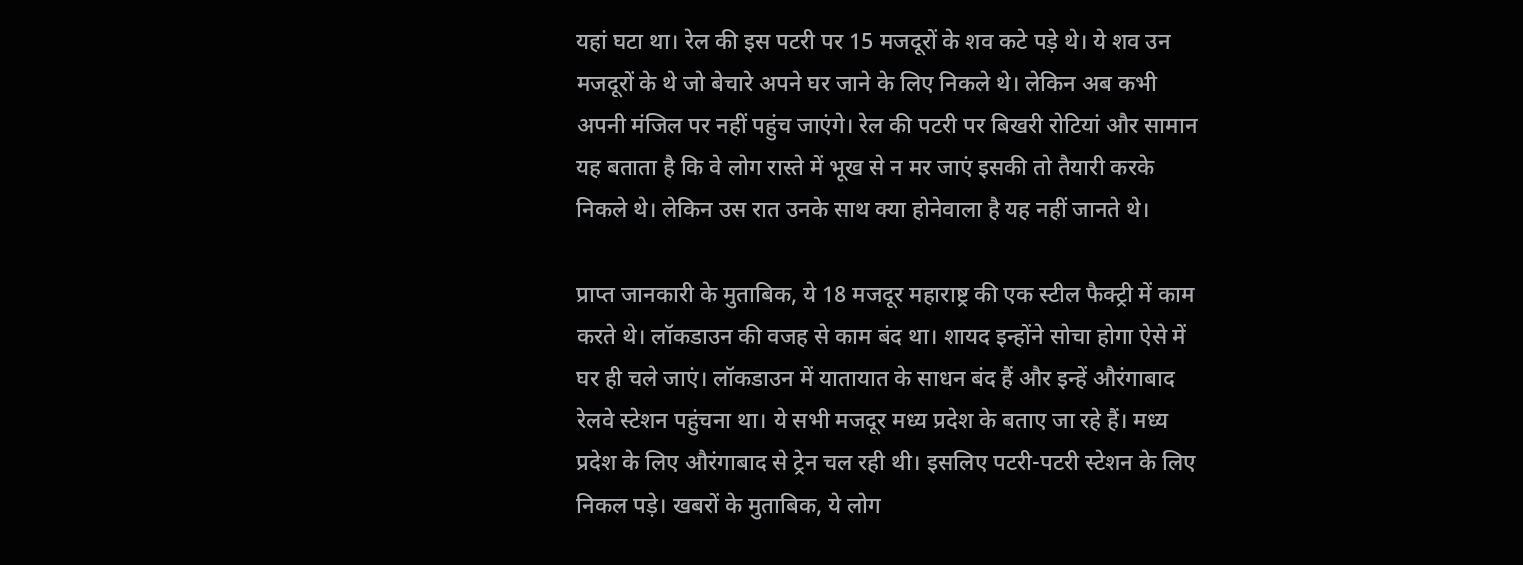यहां घटा था। रेल की इस पटरी पर 15 मजदूरों के शव कटे पड़े थे। ये शव उन मजदूरों के थे जो बेचारे अपने घर जाने के लिए निकले थे। लेकिन अब कभी अपनी मंजिल पर नहीं पहुंच जाएंगे। रेल की पटरी पर बिखरी रोटियां और सामान यह बताता है कि वे लोग रास्ते में भूख से न मर जाएं इसकी तो तैयारी करके निकले थे। लेकिन उस रात उनके साथ क्या होनेवाला है यह नहीं जानते थे।

प्राप्त जानकारी के मुताबिक, ये 18 मजदूर महाराष्ट्र की एक स्टील फैक्ट्री में काम करते थे। लॉकडाउन की वजह से काम बंद था। शायद इन्होंने सोचा होगा ऐसे में घर ही चले जाएं। लॉकडाउन में यातायात के साधन बंद हैं और इन्हें औरंगाबाद रेलवे स्टेशन पहुंचना था। ये सभी मजदूर मध्य प्रदेश के बताए जा रहे हैं। मध्य प्रदेश के लिए औरंगाबाद से ट्रेन चल रही थी। इसलिए पटरी-पटरी स्टेशन के लिए निकल पड़े। खबरों के मुताबिक, ये लोग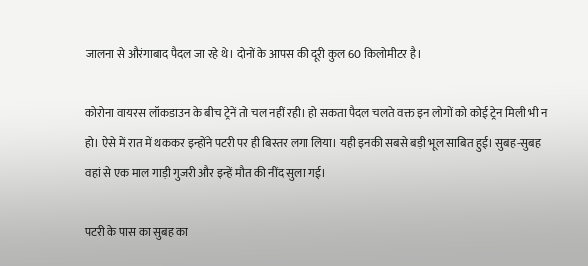जालना से औरंगाबाद पैदल जा रहे थे। दोनों के आपस की दूरी कुल 60 किलोमीटर है।

कोरोना वायरस लॉकडाउन के बीच ट्रेनें तो चल नहीं रही। हो सकता पैदल चलते वक्त इन लोगों को कोई ट्रेन मिली भी न हो। ऐसे में रात में थककर इन्होंने पटरी पर ही बिस्तर लगा लिया। यही इनकी सबसे बड़ी भूल साबित हुई। सुबह-सुबह वहां से एक माल गाड़ी गुजरी और इन्हें मौत की नींद सुला गई।

पटरी के पास का सुबह का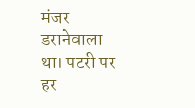मंजर डरानेवाला था। पटरी पर हर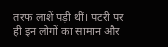तरफ लाशें पड़ी थीं। पटरी पर ही इन लोगों का सामान और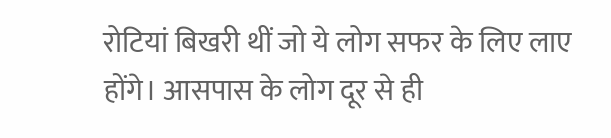रोटियां बिखरी थीं जो ये लोग सफर के लिए लाए होंगे। आसपास के लोग दूर से ही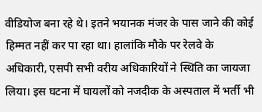वीडियोज बना रहे थे। इतने भयानक मंजर के पास जाने की कोई हिम्मत नहीं कर पा रहा था। हालांकि मौके पर रेलवे के अधिकारी, एसपी सभी वरीय अधिकारियों ने स्थिति का जायजा लिया। इस घटना में घायलों को नजदीक के अस्पताल में भर्ती भी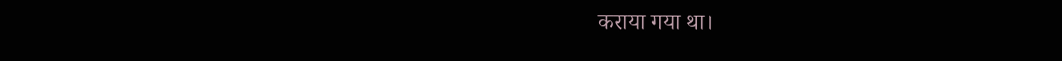कराया गया था।